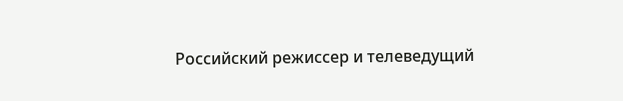Российский режиссер и телеведущий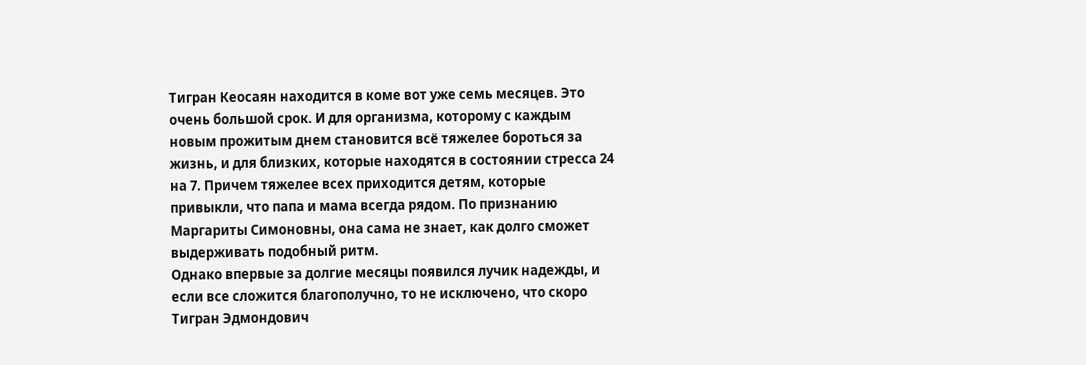Тигран Кеосаян находится в коме вот уже семь месяцев. Это очень большой срок. И для организма, которому с каждым новым прожитым днем становится всё тяжелее бороться за жизнь, и для близких, которые находятся в состоянии стресса 24 на 7. Причем тяжелее всех приходится детям, которые привыкли, что папа и мама всегда рядом. По признанию Маргариты Симоновны, она сама не знает, как долго сможет выдерживать подобный ритм.
Однако впервые за долгие месяцы появился лучик надежды, и если все сложится благополучно, то не исключено, что скоро Тигран Эдмондович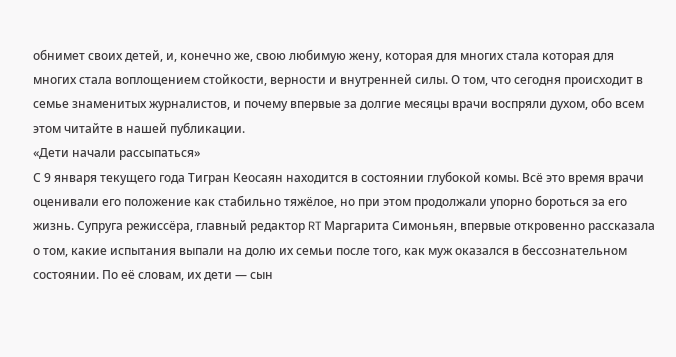обнимет своих детей, и, конечно же, свою любимую жену, которая для многих стала которая для многих стала воплощением стойкости, верности и внутренней силы. О том, что сегодня происходит в семье знаменитых журналистов, и почему впервые за долгие месяцы врачи воспряли духом, обо всем этом читайте в нашей публикации.
«Дети начали рассыпаться»
С 9 января текущего года Тигран Кеосаян находится в состоянии глубокой комы. Всё это время врачи оценивали его положение как стабильно тяжёлое, но при этом продолжали упорно бороться за его жизнь. Супруга режиссёра, главный редактор RT Маргарита Симоньян, впервые откровенно рассказала о том, какие испытания выпали на долю их семьи после того, как муж оказался в бессознательном состоянии. По её словам, их дети — сын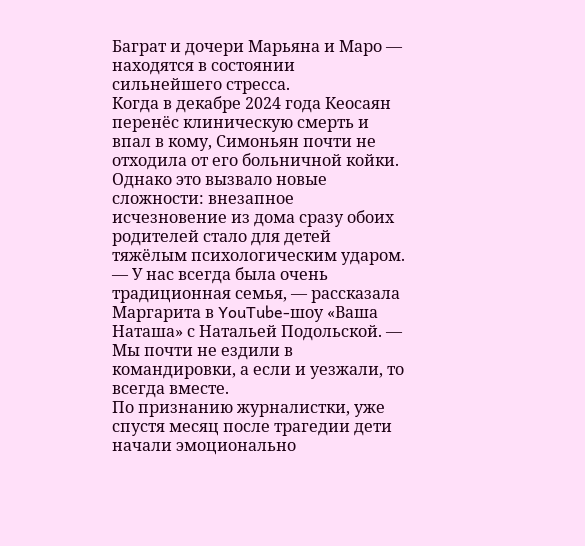Баграт и дочери Марьяна и Маро — находятся в состоянии сильнейшего стресса.
Когда в декабре 2024 года Кеосаян перенёс клиническую смерть и впал в кому, Симоньян почти не отходила от его больничной койки. Однако это вызвало новые сложности: внезапное исчезновение из дома сразу обоих родителей стало для детей тяжёлым психологическим ударом.
— У нас всегда была очень традиционная семья, — рассказала Маргарита в YouTube-шоу «Ваша Наташа» с Натальей Подольской. — Мы почти не ездили в командировки, а если и уезжали, то всегда вместе.
По признанию журналистки, уже спустя месяц после трагедии дети начали эмоционально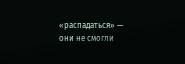«распадаться» — они не смогли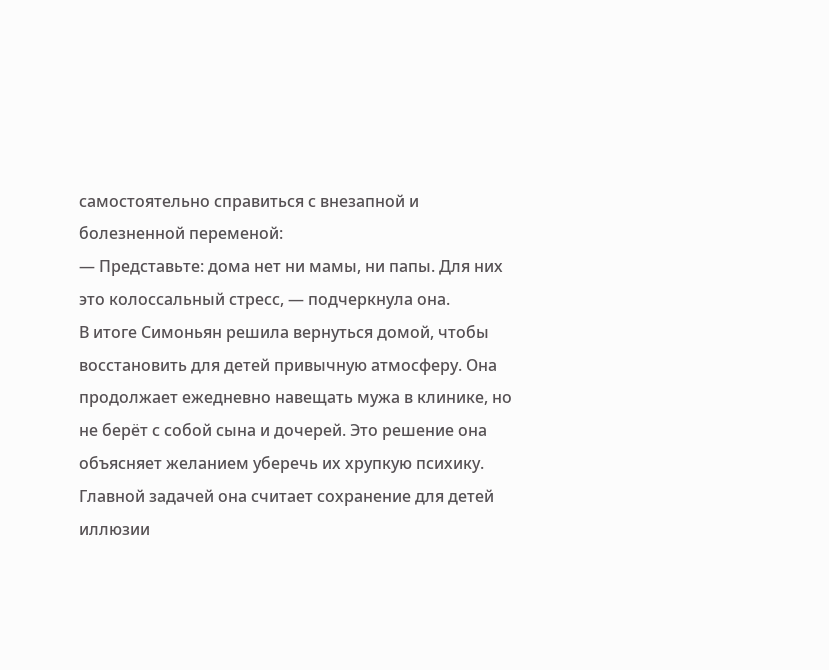самостоятельно справиться с внезапной и болезненной переменой:
— Представьте: дома нет ни мамы, ни папы. Для них это колоссальный стресс, — подчеркнула она.
В итоге Симоньян решила вернуться домой, чтобы восстановить для детей привычную атмосферу. Она продолжает ежедневно навещать мужа в клинике, но не берёт с собой сына и дочерей. Это решение она объясняет желанием уберечь их хрупкую психику. Главной задачей она считает сохранение для детей иллюзии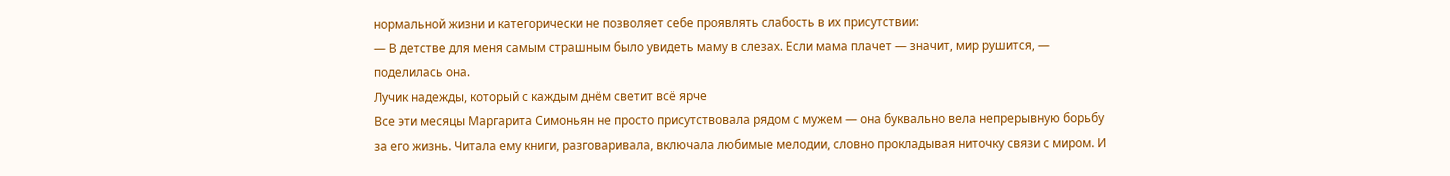нормальной жизни и категорически не позволяет себе проявлять слабость в их присутствии:
— В детстве для меня самым страшным было увидеть маму в слезах. Если мама плачет — значит, мир рушится, — поделилась она.
Лучик надежды, который с каждым днём светит всё ярче
Все эти месяцы Маргарита Симоньян не просто присутствовала рядом с мужем — она буквально вела непрерывную борьбу за его жизнь. Читала ему книги, разговаривала, включала любимые мелодии, словно прокладывая ниточку связи с миром. И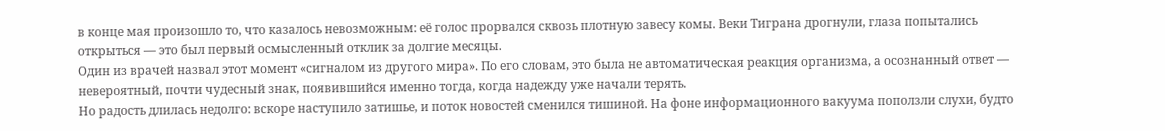в конце мая произошло то, что казалось невозможным: её голос прорвался сквозь плотную завесу комы. Веки Тиграна дрогнули, глаза попытались открыться — это был первый осмысленный отклик за долгие месяцы.
Один из врачей назвал этот момент «сигналом из другого мира». По его словам, это была не автоматическая реакция организма, а осознанный ответ — невероятный, почти чудесный знак, появившийся именно тогда, когда надежду уже начали терять.
Но радость длилась недолго: вскоре наступило затишье, и поток новостей сменился тишиной. На фоне информационного вакуума поползли слухи, будто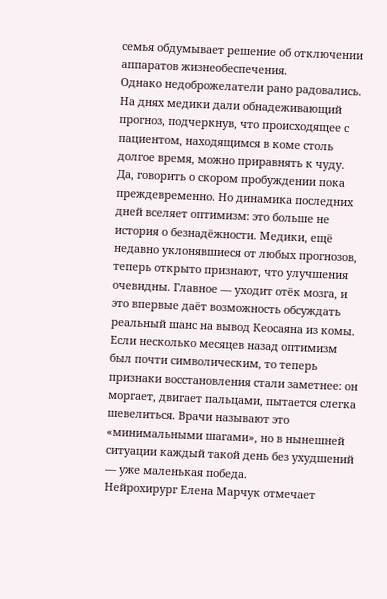семья обдумывает решение об отключении аппаратов жизнеобеспечения.
Однако недоброжелатели рано радовались. На днях медики дали обнадеживающий прогноз, подчеркнув, что происходящее с пациентом, находящимся в коме столь долгое время, можно приравнять к чуду.
Да, говорить о скором пробуждении пока преждевременно. Но динамика последних дней вселяет оптимизм: это больше не история о безнадёжности. Медики, ещё недавно уклонявшиеся от любых прогнозов, теперь открыто признают, что улучшения очевидны. Главное — уходит отёк мозга, и это впервые даёт возможность обсуждать реальный шанс на вывод Кеосаяна из комы.
Если несколько месяцев назад оптимизм был почти символическим, то теперь признаки восстановления стали заметнее: он моргает, двигает пальцами, пытается слегка шевелиться. Врачи называют это «минимальными шагами», но в нынешней ситуации каждый такой день без ухудшений — уже маленькая победа.
Нейрохирург Елена Марчук отмечает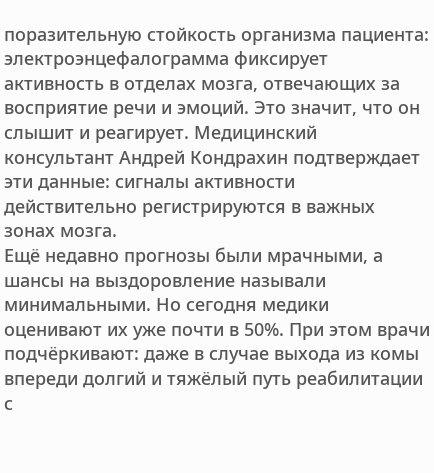поразительную стойкость организма пациента: электроэнцефалограмма фиксирует активность в отделах мозга, отвечающих за восприятие речи и эмоций. Это значит, что он слышит и реагирует. Медицинский консультант Андрей Кондрахин подтверждает эти данные: сигналы активности действительно регистрируются в важных зонах мозга.
Ещё недавно прогнозы были мрачными, а шансы на выздоровление называли минимальными. Но сегодня медики оценивают их уже почти в 50%. При этом врачи подчёркивают: даже в случае выхода из комы впереди долгий и тяжёлый путь реабилитации с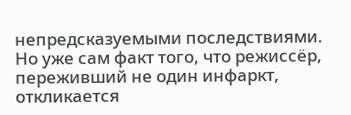непредсказуемыми последствиями.
Но уже сам факт того, что режиссёр, переживший не один инфаркт, откликается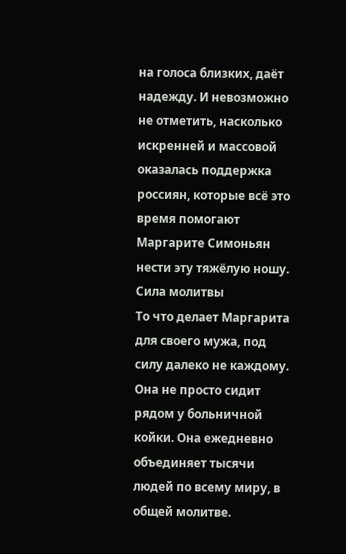на голоса близких, даёт надежду. И невозможно не отметить, насколько искренней и массовой оказалась поддержка россиян, которые всё это время помогают Маргарите Симоньян нести эту тяжёлую ношу.
Сила молитвы
То что делает Маргарита для своего мужа, под силу далеко не каждому. Она не просто сидит рядом у больничной койки. Она ежедневно объединяет тысячи людей по всему миру, в общей молитве.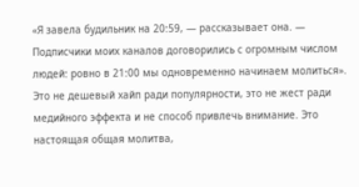«Я завела будильник на 20:59, — рассказывает она. — Подписчики моих каналов договорились с огромным числом людей: ровно в 21:00 мы одновременно начинаем молиться».
Это не дешевый хайп ради популярности, это не жест ради медийного эффекта и не способ привлечь внимание. Это настоящая общая молитва,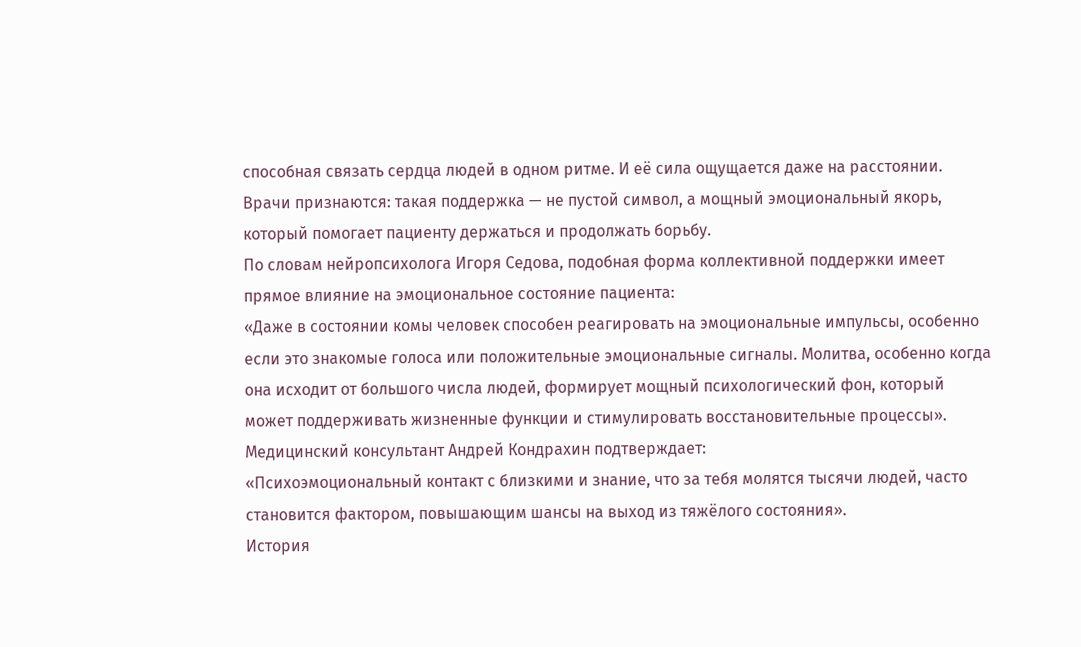способная связать сердца людей в одном ритме. И её сила ощущается даже на расстоянии. Врачи признаются: такая поддержка — не пустой символ, а мощный эмоциональный якорь, который помогает пациенту держаться и продолжать борьбу.
По словам нейропсихолога Игоря Седова, подобная форма коллективной поддержки имеет прямое влияние на эмоциональное состояние пациента:
«Даже в состоянии комы человек способен реагировать на эмоциональные импульсы, особенно если это знакомые голоса или положительные эмоциональные сигналы. Молитва, особенно когда она исходит от большого числа людей, формирует мощный психологический фон, который может поддерживать жизненные функции и стимулировать восстановительные процессы».
Медицинский консультант Андрей Кондрахин подтверждает:
«Психоэмоциональный контакт с близкими и знание, что за тебя молятся тысячи людей, часто становится фактором, повышающим шансы на выход из тяжёлого состояния».
История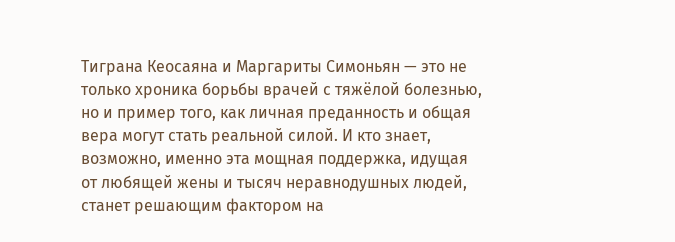Тиграна Кеосаяна и Маргариты Симоньян — это не только хроника борьбы врачей с тяжёлой болезнью, но и пример того, как личная преданность и общая вера могут стать реальной силой. И кто знает, возможно, именно эта мощная поддержка, идущая от любящей жены и тысяч неравнодушных людей, станет решающим фактором на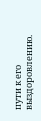пути к его выздоровлению.